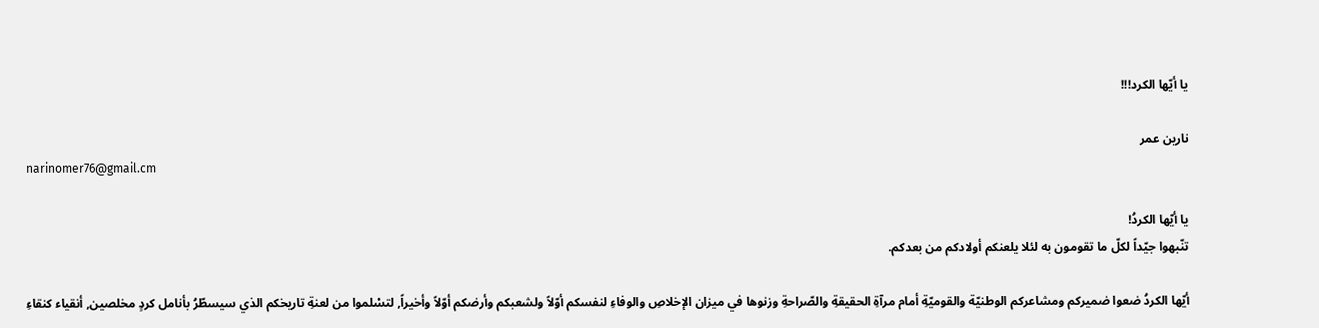يا أيّها الكرد!!!

نارين عمر
narinomer76@gmail.cm

يا أيّها الكردُ!
تنّبهوا جيّداً لكلّ ما تقومون به لئلا يلعنكم أولادكم من بعدكم.

أيّها الكردُ ضعوا ضميركم ومشاعركم الوطنيّة والقوميّةِ أمام مرآةِ الحقيقةِ والصّراحةِ وزنوها في ميزان الإخلاصِ والوفاءِ لنفسكم أوّلاً ولشعبكم وأرضكم أوّلاً وأخيراً, لتسْلموا من لعنةِ تاريخكم الذي سيسطّرُ بأنامل كردٍ مخلصين, أنقياء كنقاءِ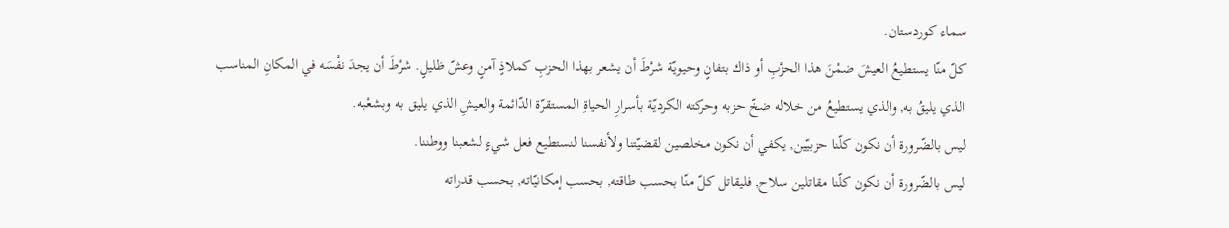سماء كوردستان.
كلّ منّا يستطيعُ العيشَ ضمْنَ هذا الحزْبِ أو ذاك بتفانٍ وحيويّة شرْطَ أن يشعر بهذا الحزبِ كملاذٍ آمنٍ وعشّ ظليلٍ. شرْطَ أن يجدَ نفْسَه في المكانِ المناسب الذي يليقُ به, والذي يستطيعُ من خلاله ضخّ حزبه وحركته الكرديّة بأسرارِ الحياةِ المستقرّة الدّائمة والعيشِ الذي يليق به وبشعْبه.
ليس بالضّرورة أن نكون كلّنا حزبيّين, يكفي أن نكون مخلصين لقضيّتنا ولأنفسنا لنستطيع فعل شيءٍ لشعبنا ووطننا.
ليس بالضّرورة أن نكون كلّنا مقاتلين سلاح, فليقاتل كلّ منّا بحسب طاقته, بحسب إمكانيّاته, بحسب قدراته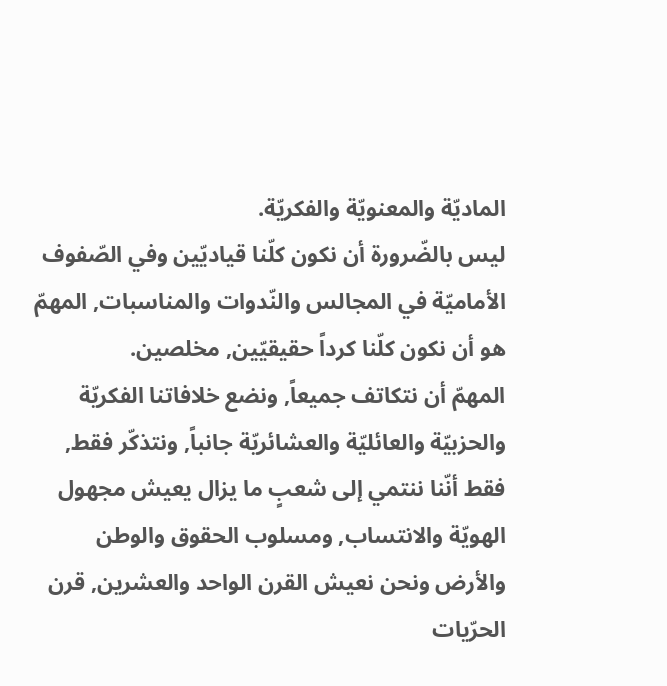الماديّة والمعنويّة والفكريّة.
ليس بالضّرورة أن نكون كلّنا قياديّين وفي الصّفوف الأماميّة في المجالس والنّدوات والمناسبات, المهمّ هو أن نكون كلّنا كرداً حقيقيّين, مخلصين.
المهمّ أن نتكاتف جميعاً, ونضع خلافاتنا الفكريّة والحزبيّة والعائليّة والعشائريّة جانباً, ونتذكّر فقط, فقط أنّنا ننتمي إلى شعبٍ ما يزال يعيش مجهول الهويّة والانتساب, ومسلوب الحقوق والوطن والأرض ونحن نعيش القرن الواحد والعشرين, قرن الحرّيات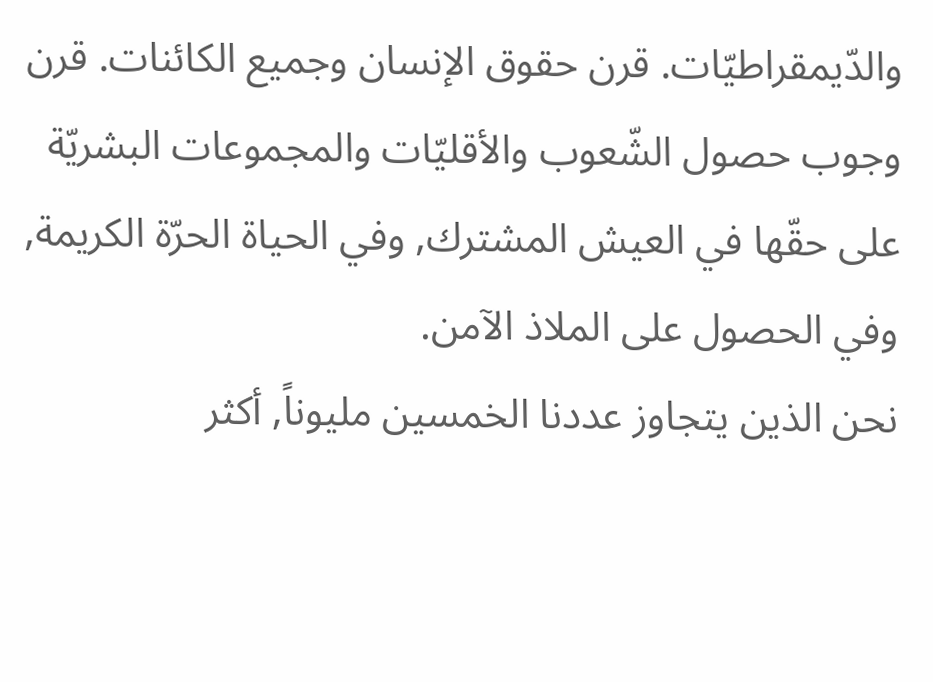والدّيمقراطيّات. قرن حقوق الإنسان وجميع الكائنات. قرن وجوب حصول الشّعوب والأقليّات والمجموعات البشريّة على حقّها في العيش المشترك, وفي الحياة الحرّة الكريمة, وفي الحصول على الملاذ الآمن.
نحن الذين يتجاوز عددنا الخمسين مليوناً, أكثر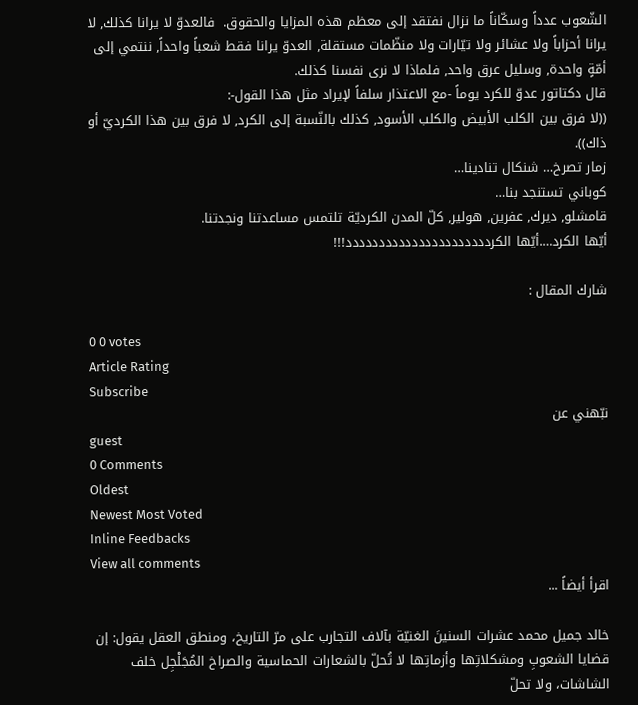الشّعوب عدداً وسكّاناً ما نزال نفتقد إلى معظم هذه المزايا والحقوق.  فالعدوّ لا يرانا كذلك, لا يرانا أحزاباً ولا عشائر ولا تيّارات ولا منظّمات مستقلة, العدوّ يرانا فقط شعباً واحداً, ننتمي إلى أمّةٍ واحدة, وسليل عرق واحد, فلماذا لا نرى نفسنا كذلك.
قال دكتاتور عدوّ للكرد يوماً -مع الاعتذار سلفاً لإيراد مثل هذا القول-:
((لا فرق بين الكلب الأبيض والكلب الأسود, كذلك بالنّسبة إلى الكرد, لا فرق بين هذا الكرديّ أو ذاك)).
زمار تصرخ… شنكال تنادينا…
كوباني تستنجد بنا…
قامشلو, ديرك, عفرين, هولير, كلّ المدن الكرديّة تلتمس مساعدتنا ونجدتنا.
أيّها الكرد….أيّها الكردددددددددددددددددددددد!!!

شارك المقال :

0 0 votes
Article Rating
Subscribe
نبّهني عن
guest
0 Comments
Oldest
Newest Most Voted
Inline Feedbacks
View all comments
اقرأ أيضاً ...

خالد جميل محمد عشرات السنينَ الغنيّة بآلاف التجارب على مرّ التاريخ، ومنطق العقل يقول: إن قضايا الشعوبِ ومشكلاتِها وأزماتِها لا تُحلّ بالشعارات الحماسية والصراخ المُجَلْجِل خلف الشاشات، ولا تحلّ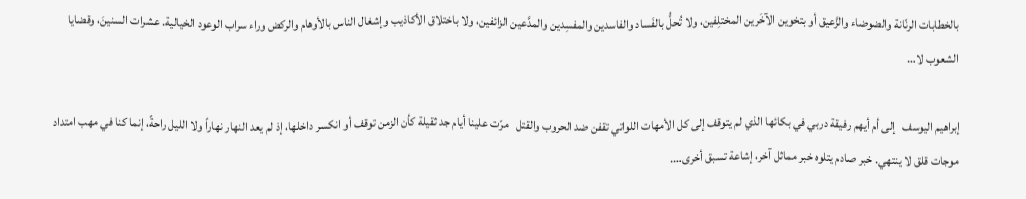بالخطابات الرنّانة والضوضاء والزَّعيق أو بتخوين الآخَرين المختلِفين، ولا تُحلُّ بالفَساد والفاسدين والمفسِدين والمدَّعين الزائفين، ولا باختلاق الأكاذيب وإشغال الناس بالأوهام والركض وراء سراب الوعود الخيالية. عشرات السنينَ، وقضايا الشعوب لا…

إبراهيم اليوسف   إلى أم أيهم رفيقة دربي في بكائها الذي لم يتوقف إلى كل الأمهات اللواتي تقفن ضد الحروب والقتل   مرّت علينا أيام جد ثقيلة كأن الزمن توقف أو انكسر داخلها، إذ لم يعد النهار نهاراً ولا الليل راحةً، إنما كنا في مهب امتداد موجات قلق لا ينتهي. خبر صادم يتلوه خبر مماثل آخر، إشاعة تسبق أخرى….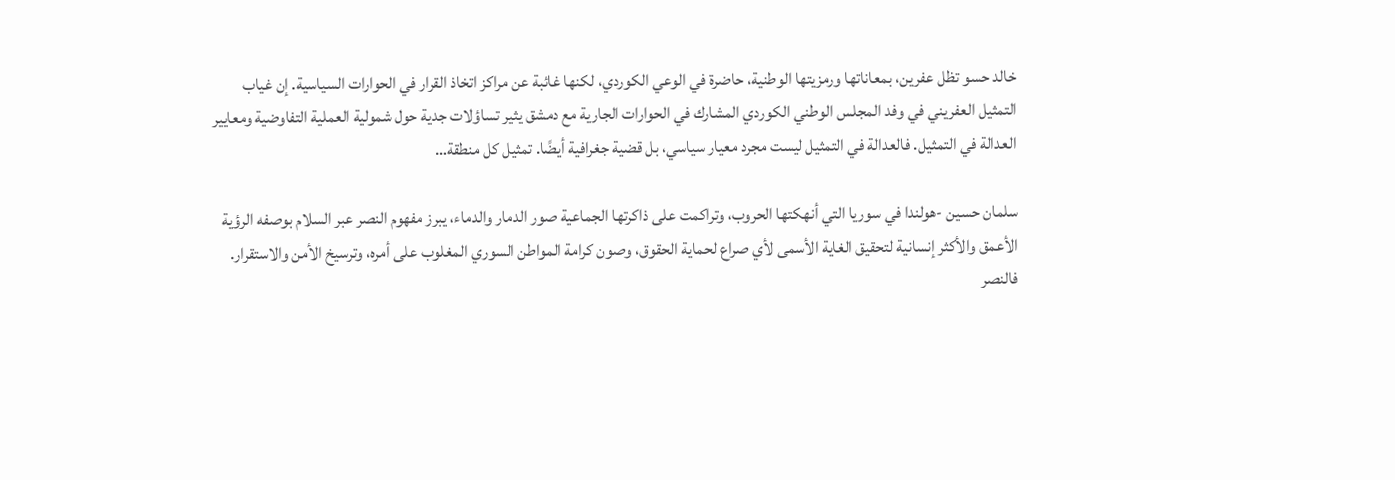خالد حسو تظل عفرين، بمعاناتها ورمزيتها الوطنية، حاضرة في الوعي الكوردي، لكنها غائبة عن مراكز اتخاذ القرار في الحوارات السياسية. إن غياب التمثيل العفريني في وفد المجلس الوطني الكوردي المشارك في الحوارات الجارية مع دمشق يثير تساؤلات جدية حول شمولية العملية التفاوضية ومعايير العدالة في التمثيل. فالعدالة في التمثيل ليست مجرد معيار سياسي، بل قضية جغرافية أيضًا. تمثيل كل منطقة…

سلمان حسين -هولندا في سوريا التي أنهكتها الحروب، وتراكمت على ذاكرتها الجماعية صور الدمار والدماء، يبرز مفهوم النصر عبر السلام بوصفه الرؤية الأعمق والأكثر إنسانية لتحقيق الغاية الأسمى لأي صراع لحماية الحقوق، وصون كرامة المواطن السوري المغلوب على أمره، وترسيخ الأمن والاستقرار. فالنصر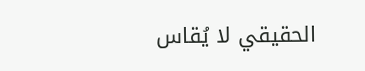الحقيقي لا يُقاس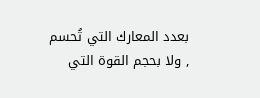بعدد المعارك التي تُحسم , ولا بحجم القوة التي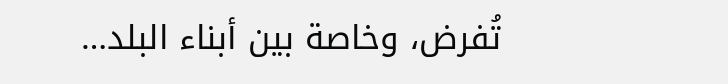تُفرض، وخاصة بين أبناء البلد…